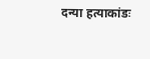दन्या हत्याकांडः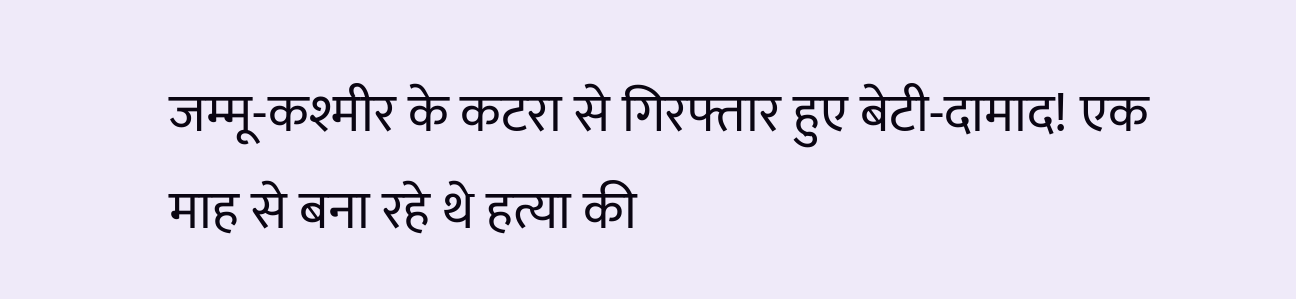जम्मू-कश्मीर के कटरा से गिरफ्तार हुए बेटी-दामाद! एक माह से बना रहे थे हत्या की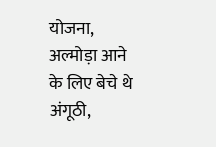योजना, अल्मोड़ा आने के लिए बेचे थे अंगूठी,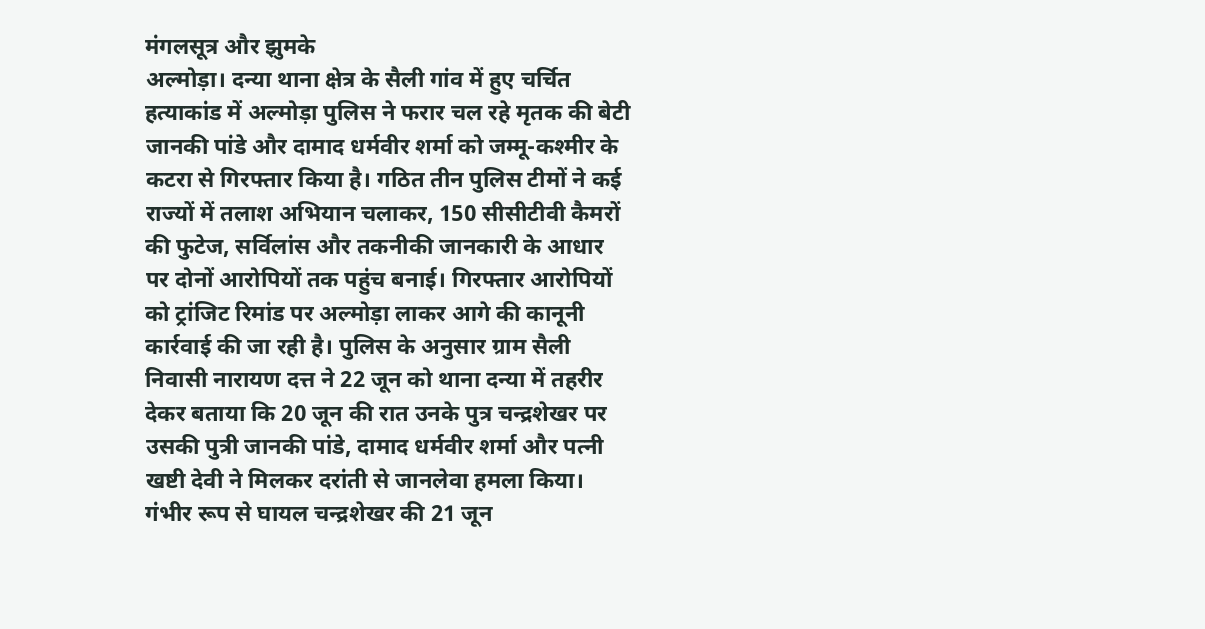मंगलसूत्र और झुमके
अल्मोड़ा। दन्या थाना क्षेत्र के सैली गांव में हुए चर्चित हत्याकांड में अल्मोड़ा पुलिस ने फरार चल रहे मृतक की बेटी जानकी पांडे और दामाद धर्मवीर शर्मा को जम्मू-कश्मीर के कटरा से गिरफ्तार किया है। गठित तीन पुलिस टीमों ने कई राज्यों में तलाश अभियान चलाकर, 150 सीसीटीवी कैमरों की फुटेज, सर्विलांस और तकनीकी जानकारी के आधार पर दोनों आरोपियों तक पहुंच बनाई। गिरफ्तार आरोपियों को ट्रांजिट रिमांड पर अल्मोड़ा लाकर आगे की कानूनी कार्रवाई की जा रही है। पुलिस के अनुसार ग्राम सैली निवासी नारायण दत्त ने 22 जून को थाना दन्या में तहरीर देकर बताया कि 20 जून की रात उनके पुत्र चन्द्रशेखर पर उसकी पुत्री जानकी पांडे, दामाद धर्मवीर शर्मा और पत्नी खष्टी देवी ने मिलकर दरांती से जानलेवा हमला किया। गंभीर रूप से घायल चन्द्रशेखर की 21 जून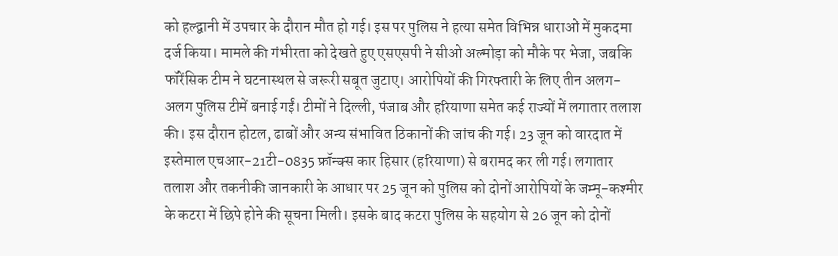को हल्द्वानी में उपचार के दौरान मौत हो गई। इस पर पुलिस ने हत्या समेत विभिन्न धाराओं में मुकदमा दर्ज किया। मामले की गंभीरता को देखते हुए एसएसपी ने सीओ अल्मोड़ा को मौके पर भेजा, जबकि फॉरेंसिक टीम ने घटनास्थल से जरूरी सबूत जुटाए। आरोपियों की गिरफ्तारी के लिए तीन अलग-अलग पुलिस टीमें बनाई गईं। टीमों ने दिल्ली, पंजाब और हरियाणा समेत कई राज्यों में लगातार तलाश की। इस दौरान होटल, ढाबों और अन्य संभावित ठिकानों की जांच की गई। 23 जून को वारदात में इस्तेमाल एचआर-21टी-0835 फ्रॉन्क्स कार हिसार (हरियाणा) से बरामद कर ली गई। लगातार तलाश और तकनीकी जानकारी के आधार पर 25 जून को पुलिस को दोनों आरोपियों के जम्मू-कश्मीर के कटरा में छिपे होने की सूचना मिली। इसके बाद कटरा पुलिस के सहयोग से 26 जून को दोनों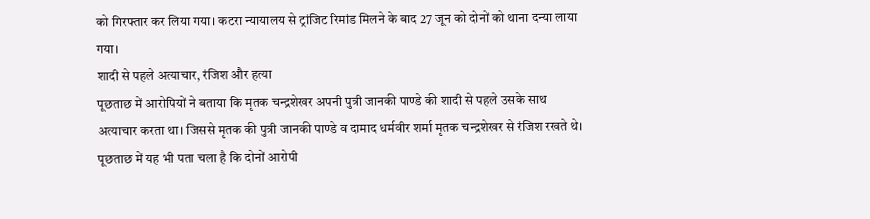को गिरफ्तार कर लिया गया। कटरा न्यायालय से ट्रांजिट रिमांड मिलने के बाद 27 जून को दोनों को थाना दन्या लाया गया।
शादी से पहले अत्याचार, रंजिश और हत्या
पूछताछ में आरोपियों ने बताया कि मृतक चन्द्रशेखर अपनी पुत्री जानकी पाण्डे की शादी से पहले उसके साथ अत्याचार करता था। जिससे मृतक की पुत्री जानकी पाण्डे व दामाद धर्मवीर शर्मा मृतक चन्द्रशेखर से रंजिश रखते थे। पूछताछ में यह भी पता चला है कि दोनों आरोपी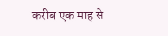करीब एक माह से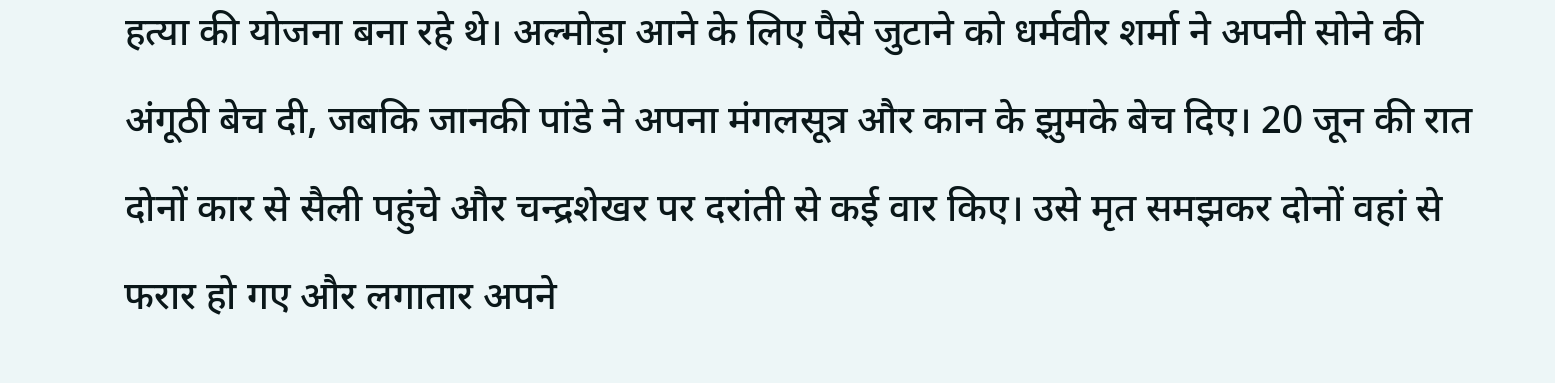हत्या की योजना बना रहे थे। अल्मोड़ा आने के लिए पैसे जुटाने को धर्मवीर शर्मा ने अपनी सोने की अंगूठी बेच दी, जबकि जानकी पांडे ने अपना मंगलसूत्र और कान के झुमके बेच दिए। 20 जून की रात दोनों कार से सैली पहुंचे और चन्द्रशेखर पर दरांती से कई वार किए। उसे मृत समझकर दोनों वहां से फरार हो गए और लगातार अपने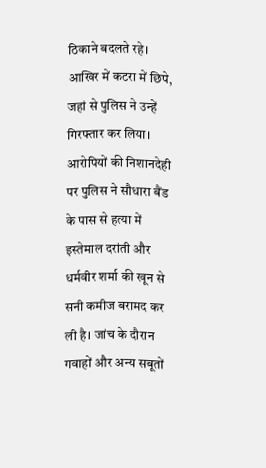ठिकाने बदलते रहे। आखिर में कटरा में छिपे, जहां से पुलिस ने उन्हें गिरफ्तार कर लिया। आरोपियों की निशानदेही पर पुलिस ने सौधारा बैंड के पास से हत्या में इस्तेमाल दरांती और धर्मवीर शर्मा की खून से सनी कमीज बरामद कर ली है। जांच के दौरान गवाहों और अन्य सबूतों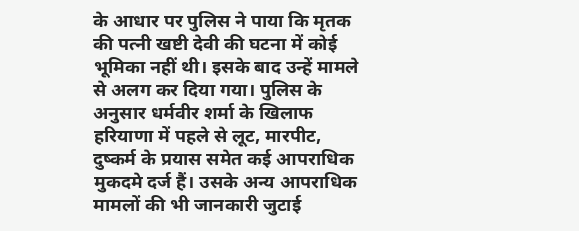के आधार पर पुलिस ने पाया कि मृतक की पत्नी खष्टी देवी की घटना में कोई भूमिका नहीं थी। इसके बाद उन्हें मामले से अलग कर दिया गया। पुलिस के अनुसार धर्मवीर शर्मा के खिलाफ हरियाणा में पहले से लूट, मारपीट, दुष्कर्म के प्रयास समेत कई आपराधिक मुकदमे दर्ज हैं। उसके अन्य आपराधिक मामलों की भी जानकारी जुटाई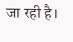जा रही है।